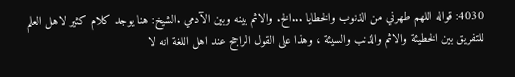4030: قواله اللهم طهرني من الذنوب والخطايا ...الخ. والاثم بينه وبين الآدمي .الشيخ: هنا يوجد كلام كثير لاهل العلم للتفريق بين الخطيئة والاثم والذنب والسيئة ، وهذا على القول الراجح عند اهل اللغة انه لا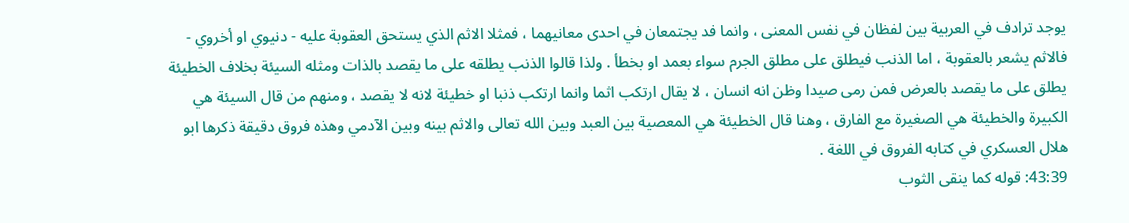يوجد ترادف في العربية بين لفظان في نفس المعنى ، وانما فد يجتمعان في احدى معانيهما ، فمثلا الاثم الذي يستحق العقوبة عليه - دنيوي او أخروي - فالاثم يشعر بالعقوبة ، اما الذنب فيطلق على مطلق الجرم سواء بعمد او بخطأ . ولذا قالوا الذنب يطلقه على ما يقصد بالذات ومثله السيئة بخلاف الخطيئة يطلق على ما يقصد بالعرض فمن رمى صيدا وظن انه انسان ، لا يقال ارتكب اثما وانما ارتكب ذنبا او خطيئة لانه لا يقصد ، ومنهم من قال السيئة هي الكبيرة والخطيئة هي الصغيرة مع الفارق ، وهنا قال الخطيئة هي المعصية بين العبد وبين الله تعالى والاثم بينه وبين الآدمي وهذه فروق دقيقة ذكرها ابو هلال العسكري في كتابه الفروق في اللغة .
43:39: قوله كما ينقى الثوب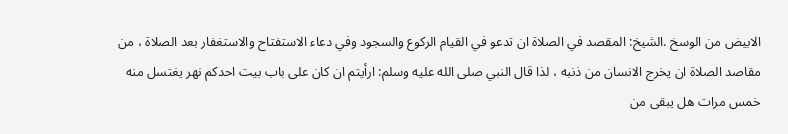الابيض من الوسخ .الشيخ: المقصد في الصلاة ان تدعو في القيام الركوع والسجود وفي دعاء الاستفتاح والاستغفار بعد الصلاة ، من مقاصد الصلاة ان يخرج الانسان من ذنبه ، لذا قال النبي صلى الله عليه وسلم: ارأيتم ان كان على باب بيت احدكم نهر يغتسل منه خمس مرات هل يبقى من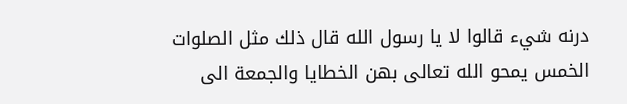درنه شيء قالوا لا يا رسول الله قال ذلك مثل الصلوات الخمس يمحو الله تعالى بهن الخطايا والجمعة الى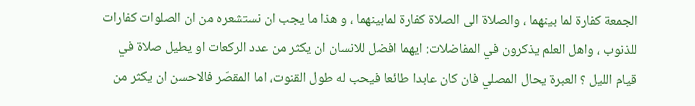الجمعة كفارة لما بينهما ، والصلاة الى الصلاة كفارة لمابينهما ، و هذا ما يجب ان نستشعره من ان الصلوات كفارات للذنوب ، واهل العلم يذكرون في المفاضلات: ايهما افضل للانسان ان يكثر من عدد الركعات او يطيل صلاة في قيام الليل ؟ العبرة يحال المصلي فان كان عابدا طائعا فيحب له طول القنوت، اما المقصّر فالاحسن ان يكثر من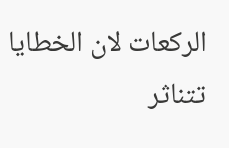الركعات لان الخطايا تتناثر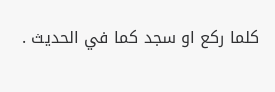كلما ركع او سجد كما في الحديث .